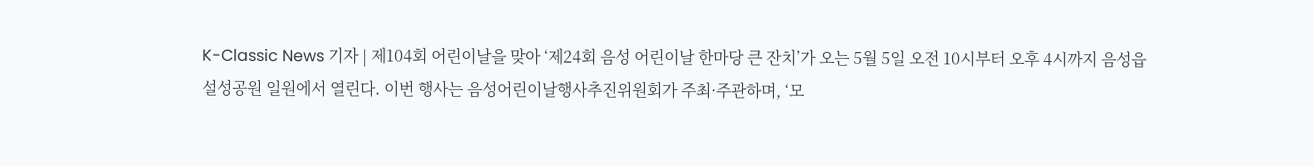K-Classic News 기자 | 제104회 어린이날을 맞아 ‘제24회 음성 어린이날 한마당 큰 잔치’가 오는 5월 5일 오전 10시부터 오후 4시까지 음성읍 설성공원 일원에서 열린다. 이번 행사는 음성어린이날행사추진위원회가 주최·주관하며, ‘모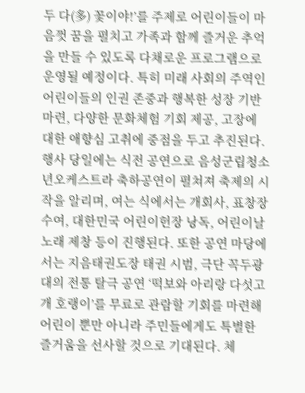두 다(多) 꽃이야!’를 주제로 어린이들이 마음껏 꿈을 펼치고 가족과 함께 즐거운 추억을 만들 수 있도록 다채로운 프로그램으로 운영될 예정이다. 특히 미래 사회의 주역인 어린이들의 인권 존중과 행복한 성장 기반 마련, 다양한 문화체험 기회 제공, 고장에 대한 애향심 고취에 중점을 두고 추진된다. 행사 당일에는 식전 공연으로 음성군립청소년오케스트라 축하공연이 펼쳐져 축제의 시작을 알리며, 여는 식에서는 개회사, 표창장 수여, 대한민국 어린이헌장 낭독, 어린이날 노래 제창 등이 진행된다. 또한 공연 마당에서는 지음태권도장 태권 시범, 극단 꼭두광대의 전통 탈극 공연 ‘떡보와 아리랑 다섯고개 호랭이’를 무료로 관람할 기회를 마련해 어린이 뿐만 아니라 주민들에게도 특별한 즐거움을 선사할 것으로 기대된다. 체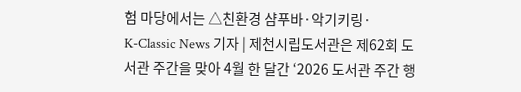험 마당에서는 △친환경 샴푸바·악기키링·
K-Classic News 기자 | 제천시립도서관은 제62회 도서관 주간을 맞아 4월 한 달간 ‘2026 도서관 주간 행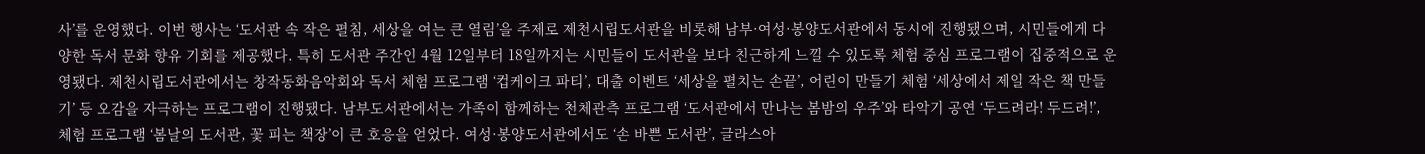사’를 운영했다. 이번 행사는 ‘도서관 속 작은 펼침, 세상을 여는 큰 열림’을 주제로 제천시립도서관을 비롯해 남부·여성·봉양도서관에서 동시에 진행됐으며, 시민들에게 다양한 독서 문화 향유 기회를 제공했다. 특히 도서관 주간인 4월 12일부터 18일까지는 시민들이 도서관을 보다 친근하게 느낄 수 있도록 체험 중심 프로그램이 집중적으로 운영됐다. 제천시립도서관에서는 창작동화음악회와 독서 체험 프로그램 ‘컵케이크 파티’, 대출 이벤트 ‘세상을 펼치는 손끝’, 어린이 만들기 체험 ‘세상에서 제일 작은 책 만들기’ 등 오감을 자극하는 프로그램이 진행됐다. 남부도서관에서는 가족이 함께하는 천체관측 프로그램 ‘도서관에서 만나는 봄밤의 우주’와 타악기 공연 ‘두드려라! 두드려!’, 체험 프로그램 ‘봄날의 도서관, 꽃 피는 책장’이 큰 호응을 얻었다. 여성·봉양도서관에서도 ‘손 바쁜 도서관’, 글라스아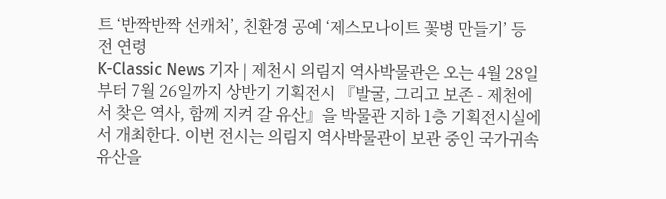트 ‘반짝반짝 선캐처’, 친환경 공예 ‘제스모나이트 꽃병 만들기’ 등 전 연령
K-Classic News 기자 | 제천시 의림지 역사박물관은 오는 4월 28일부터 7월 26일까지 상반기 기획전시 『발굴, 그리고 보존 - 제천에서 찾은 역사, 함께 지켜 갈 유산』을 박물관 지하 1층 기획전시실에서 개최한다. 이번 전시는 의림지 역사박물관이 보관 중인 국가귀속유산을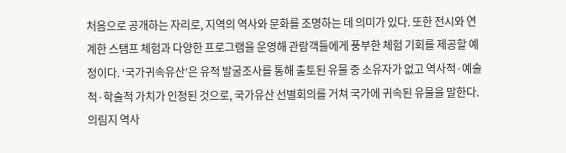처음으로 공개하는 자리로, 지역의 역사와 문화를 조명하는 데 의미가 있다. 또한 전시와 연계한 스탬프 체험과 다양한 프로그램을 운영해 관람객들에게 풍부한 체험 기회를 제공할 예정이다. ‘국가귀속유산’은 유적 발굴조사를 통해 출토된 유물 중 소유자가 없고 역사적·예술적·학술적 가치가 인정된 것으로, 국가유산 선별회의를 거쳐 국가에 귀속된 유물을 말한다. 의림지 역사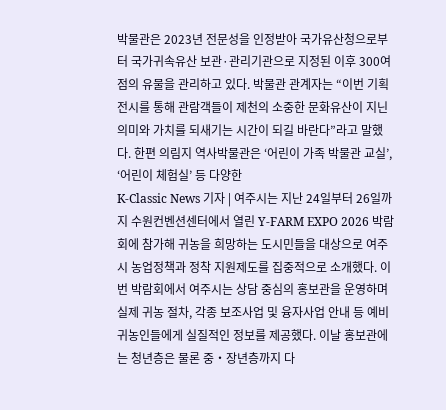박물관은 2023년 전문성을 인정받아 국가유산청으로부터 국가귀속유산 보관·관리기관으로 지정된 이후 300여 점의 유물을 관리하고 있다. 박물관 관계자는 “이번 기획전시를 통해 관람객들이 제천의 소중한 문화유산이 지닌 의미와 가치를 되새기는 시간이 되길 바란다”라고 말했다. 한편 의림지 역사박물관은 ‘어린이 가족 박물관 교실’, ‘어린이 체험실’ 등 다양한
K-Classic News 기자 | 여주시는 지난 24일부터 26일까지 수원컨벤션센터에서 열린 Y-FARM EXPO 2026 박람회에 참가해 귀농을 희망하는 도시민들을 대상으로 여주시 농업정책과 정착 지원제도를 집중적으로 소개했다. 이번 박람회에서 여주시는 상담 중심의 홍보관을 운영하며 실제 귀농 절차, 각종 보조사업 및 융자사업 안내 등 예비 귀농인들에게 실질적인 정보를 제공했다. 이날 홍보관에는 청년층은 물론 중‧장년층까지 다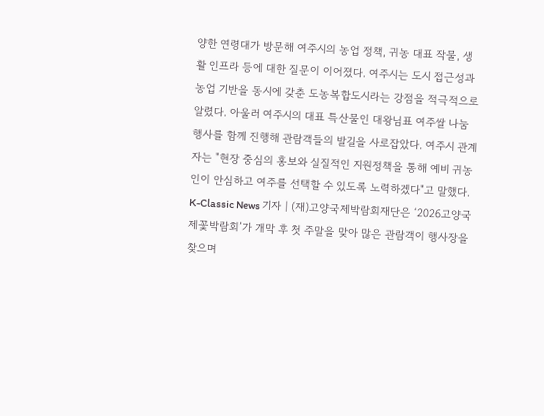양한 연령대가 방문해 여주시의 농업 정책, 귀농 대표 작물, 생활 인프라 등에 대한 질문이 이어졌다. 여주시는 도시 접근성과 농업 기반을 동시에 갖춘 도농복합도시라는 강점을 적극적으로 알렸다. 아울러 여주시의 대표 특산물인 대왕님표 여주쌀 나눔 행사를 함께 진행해 관람객들의 발길을 사로잡았다. 여주시 관계자는 "현장 중심의 홍보와 실질적인 지원정책을 통해 예비 귀농인이 안심하고 여주를 선택할 수 있도록 노력하겠다"고 말했다.
K-Classic News 기자 | (재)고양국제박람회재단은 ‘2026고양국제꽃박람회’가 개막 후 첫 주말을 맞아 많은 관람객이 행사장을 찾으며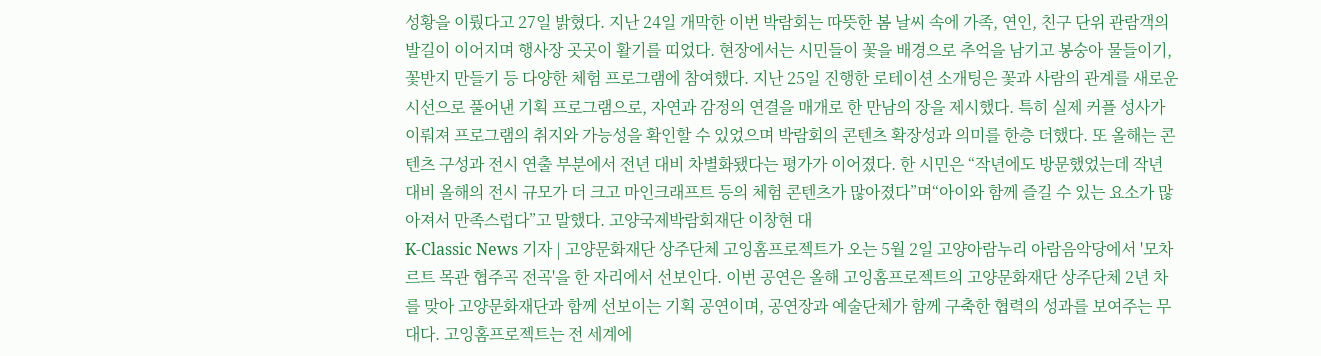성황을 이뤘다고 27일 밝혔다. 지난 24일 개막한 이번 박람회는 따뜻한 봄 날씨 속에 가족, 연인, 친구 단위 관람객의 발길이 이어지며 행사장 곳곳이 활기를 띠었다. 현장에서는 시민들이 꽃을 배경으로 추억을 남기고 봉숭아 물들이기, 꽃반지 만들기 등 다양한 체험 프로그램에 참여했다. 지난 25일 진행한 로테이션 소개팅은 꽃과 사람의 관계를 새로운 시선으로 풀어낸 기획 프로그램으로, 자연과 감정의 연결을 매개로 한 만남의 장을 제시했다. 특히 실제 커플 성사가 이뤄져 프로그램의 취지와 가능성을 확인할 수 있었으며 박람회의 콘텐츠 확장성과 의미를 한층 더했다. 또 올해는 콘텐츠 구성과 전시 연출 부분에서 전년 대비 차별화됐다는 평가가 이어졌다. 한 시민은 “작년에도 방문했었는데 작년 대비 올해의 전시 규모가 더 크고 마인크래프트 등의 체험 콘텐츠가 많아졌다”며“아이와 함께 즐길 수 있는 요소가 많아져서 만족스럽다”고 말했다. 고양국제박람회재단 이창현 대
K-Classic News 기자 | 고양문화재단 상주단체 고잉홈프로젝트가 오는 5월 2일 고양아람누리 아람음악당에서 '모차르트 목관 협주곡 전곡'을 한 자리에서 선보인다. 이번 공연은 올해 고잉홈프로젝트의 고양문화재단 상주단체 2년 차를 맞아 고양문화재단과 함께 선보이는 기획 공연이며, 공연장과 예술단체가 함께 구축한 협력의 성과를 보여주는 무대다. 고잉홈프로젝트는 전 세계에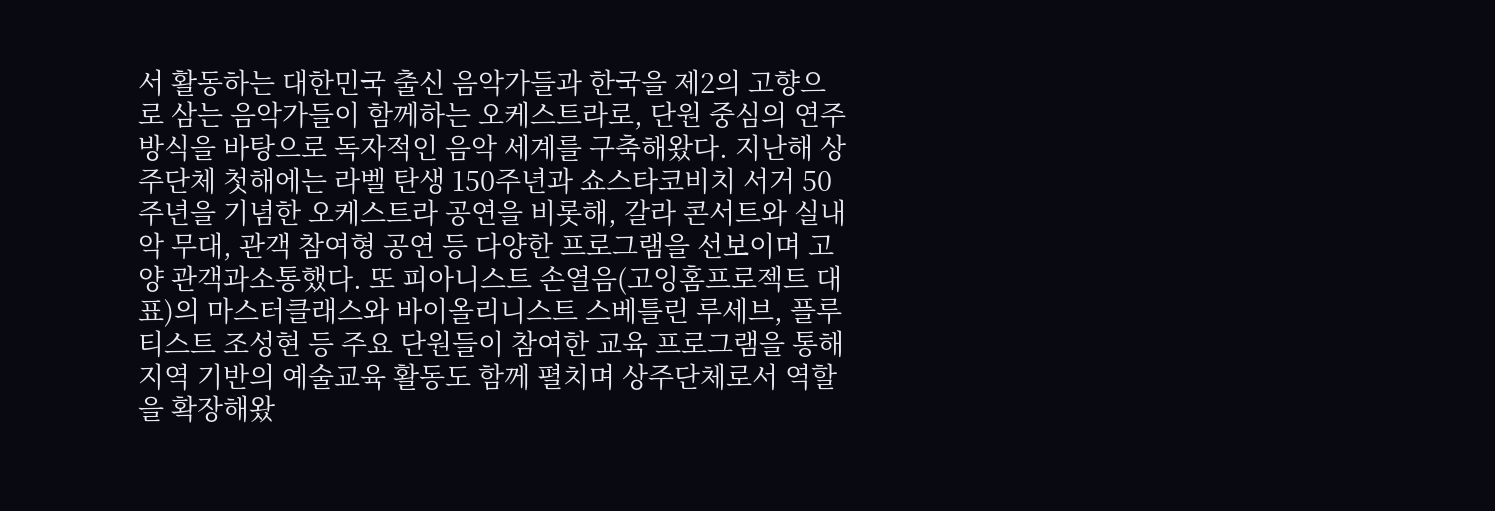서 활동하는 대한민국 출신 음악가들과 한국을 제2의 고향으로 삼는 음악가들이 함께하는 오케스트라로, 단원 중심의 연주 방식을 바탕으로 독자적인 음악 세계를 구축해왔다. 지난해 상주단체 첫해에는 라벨 탄생 150주년과 쇼스타코비치 서거 50주년을 기념한 오케스트라 공연을 비롯해, 갈라 콘서트와 실내악 무대, 관객 참여형 공연 등 다양한 프로그램을 선보이며 고양 관객과소통했다. 또 피아니스트 손열음(고잉홈프로젝트 대표)의 마스터클래스와 바이올리니스트 스베틀린 루세브, 플루티스트 조성현 등 주요 단원들이 참여한 교육 프로그램을 통해 지역 기반의 예술교육 활동도 함께 펼치며 상주단체로서 역할을 확장해왔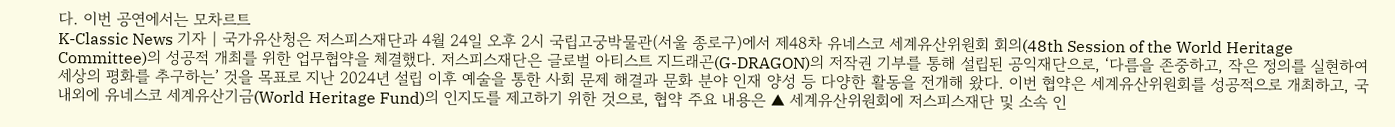다. 이번 공연에서는 모차르트
K-Classic News 기자 | 국가유산청은 저스피스재단과 4월 24일 오후 2시 국립고궁박물관(서울 종로구)에서 제48차 유네스코 세계유산위원회 회의(48th Session of the World Heritage Committee)의 성공적 개최를 위한 업무협약을 체결했다. 저스피스재단은 글로벌 아티스트 지드래곤(G-DRAGON)의 저작권 기부를 통해 설립된 공익재단으로, ‘다름을 존중하고, 작은 정의를 실현하여 세상의 평화를 추구하는’ 것을 목표로 지난 2024년 설립 이후 예술을 통한 사회 문제 해결과 문화 분야 인재 양성 등 다양한 활동을 전개해 왔다. 이번 협약은 세계유산위원회를 성공적으로 개최하고, 국내외에 유네스코 세계유산기금(World Heritage Fund)의 인지도를 제고하기 위한 것으로, 협약 주요 내용은 ▲ 세계유산위원회에 저스피스재단 및 소속 인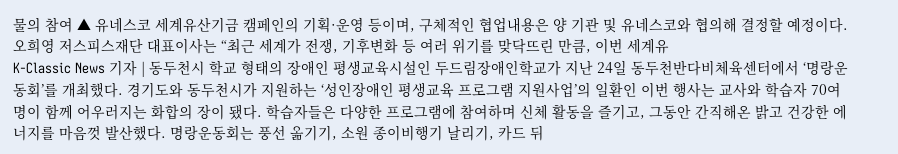물의 참여 ▲ 유네스코 세계유산기금 캠페인의 기획·운영 등이며, 구체적인 협업내용은 양 기관 및 유네스코와 협의해 결정할 예정이다. 오희영 저스피스재단 대표이사는 “최근 세계가 전쟁, 기후변화 등 여러 위기를 맞닥뜨린 만큼, 이번 세계유
K-Classic News 기자 | 동두천시 학교 형태의 장애인 평생교육시설인 두드림장애인학교가 지난 24일 동두천반다비체육센터에서 ‘명랑운동회’를 개최했다. 경기도와 동두천시가 지원하는 ‘성인장애인 평생교육 프로그램 지원사업’의 일환인 이번 행사는 교사와 학습자 70여 명이 함께 어우러지는 화합의 장이 됐다. 학습자들은 다양한 프로그램에 참여하며 신체 활동을 즐기고, 그동안 간직해온 밝고 건강한 에너지를 마음껏 발산했다. 명랑운동회는 풍선 옮기기, 소원 종이비행기 날리기, 카드 뒤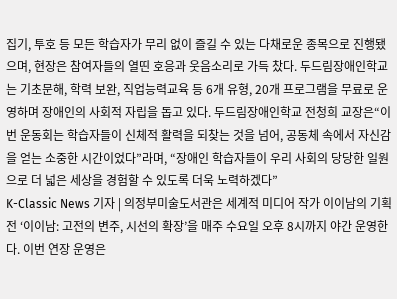집기, 투호 등 모든 학습자가 무리 없이 즐길 수 있는 다채로운 종목으로 진행됐으며, 현장은 참여자들의 열띤 호응과 웃음소리로 가득 찼다. 두드림장애인학교는 기초문해, 학력 보완, 직업능력교육 등 6개 유형, 20개 프로그램을 무료로 운영하며 장애인의 사회적 자립을 돕고 있다. 두드림장애인학교 전청희 교장은“이번 운동회는 학습자들이 신체적 활력을 되찾는 것을 넘어, 공동체 속에서 자신감을 얻는 소중한 시간이었다”라며, “장애인 학습자들이 우리 사회의 당당한 일원으로 더 넓은 세상을 경험할 수 있도록 더욱 노력하겠다”
K-Classic News 기자 | 의정부미술도서관은 세계적 미디어 작가 이이남의 기획전 ‘이이남: 고전의 변주, 시선의 확장’을 매주 수요일 오후 8시까지 야간 운영한다. 이번 연장 운영은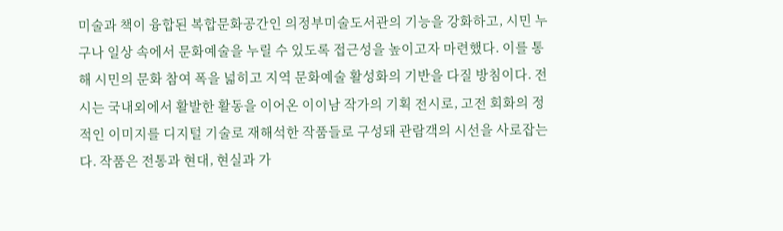미술과 책이 융합된 복합문화공간인 의정부미술도서관의 기능을 강화하고, 시민 누구나 일상 속에서 문화예술을 누릴 수 있도록 접근성을 높이고자 마련했다. 이를 통해 시민의 문화 참여 폭을 넓히고 지역 문화예술 활성화의 기반을 다질 방침이다. 전시는 국내외에서 활발한 활동을 이어온 이이남 작가의 기획 전시로, 고전 회화의 정적인 이미지를 디지털 기술로 재해석한 작품들로 구성돼 관람객의 시선을 사로잡는다. 작품은 전통과 현대, 현실과 가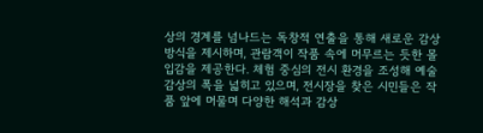상의 경계를 넘나드는 독창적 연출을 통해 새로운 감상 방식을 제시하며, 관람객이 작품 속에 머무르는 듯한 몰입감을 제공한다. 체험 중심의 전시 환경을 조성해 예술 감상의 폭을 넓히고 있으며, 전시장을 찾은 시민들은 작품 앞에 머물며 다양한 해석과 감상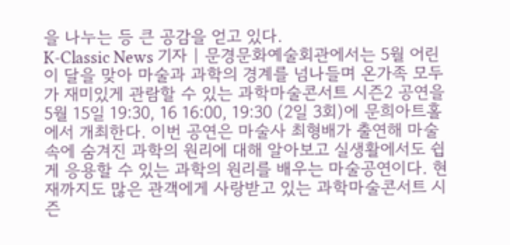을 나누는 등 큰 공감을 얻고 있다.
K-Classic News 기자 | 문경문화예술회관에서는 5월 어린이 달을 맞아 마술과 과학의 경계를 넘나들며 온가족 모두가 재미있게 관람할 수 있는 과학마술콘서트 시즌2 공연을 5월 15일 19:30, 16 16:00, 19:30 (2일 3회)에 문희아트홀에서 개최한다. 이번 공연은 마술사 최형배가 출연해 마술 속에 숨겨진 과학의 원리에 대해 알아보고 실생활에서도 쉽게 응용할 수 있는 과학의 원리를 배우는 마술공연이다. 현재까지도 많은 관객에게 사랑받고 있는 과학마술콘서트 시즌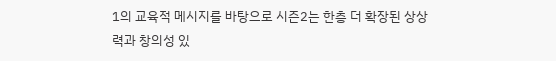1의 교육적 메시지를 바탕으로 시즌2는 한층 더 확장된 상상력과 창의성 있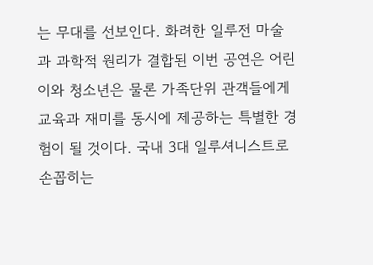는 무대를 선보인다. 화려한 일루전 마술과 과학적 원리가 결합된 이번 공연은 어린이와 청소년은 물론 가족단위 관객들에게 교육과 재미를 동시에 제공하는 특별한 경험이 될 것이다. 국내 3대 일루셔니스트로 손꼽히는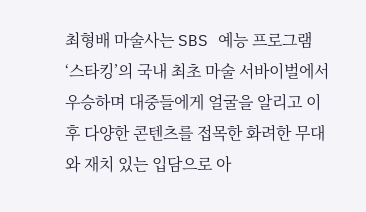최형배 마술사는 SBS 예능 프로그램 ‘스타킹’의 국내 최초 마술 서바이벌에서 우승하며 대중들에게 얼굴을 알리고 이후 다양한 콘텐츠를 접목한 화려한 무대와 재치 있는 입담으로 아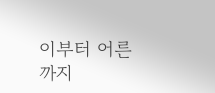이부터 어른까지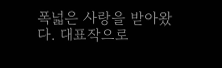폭넓은 사랑을 받아왔다. 대표작으로